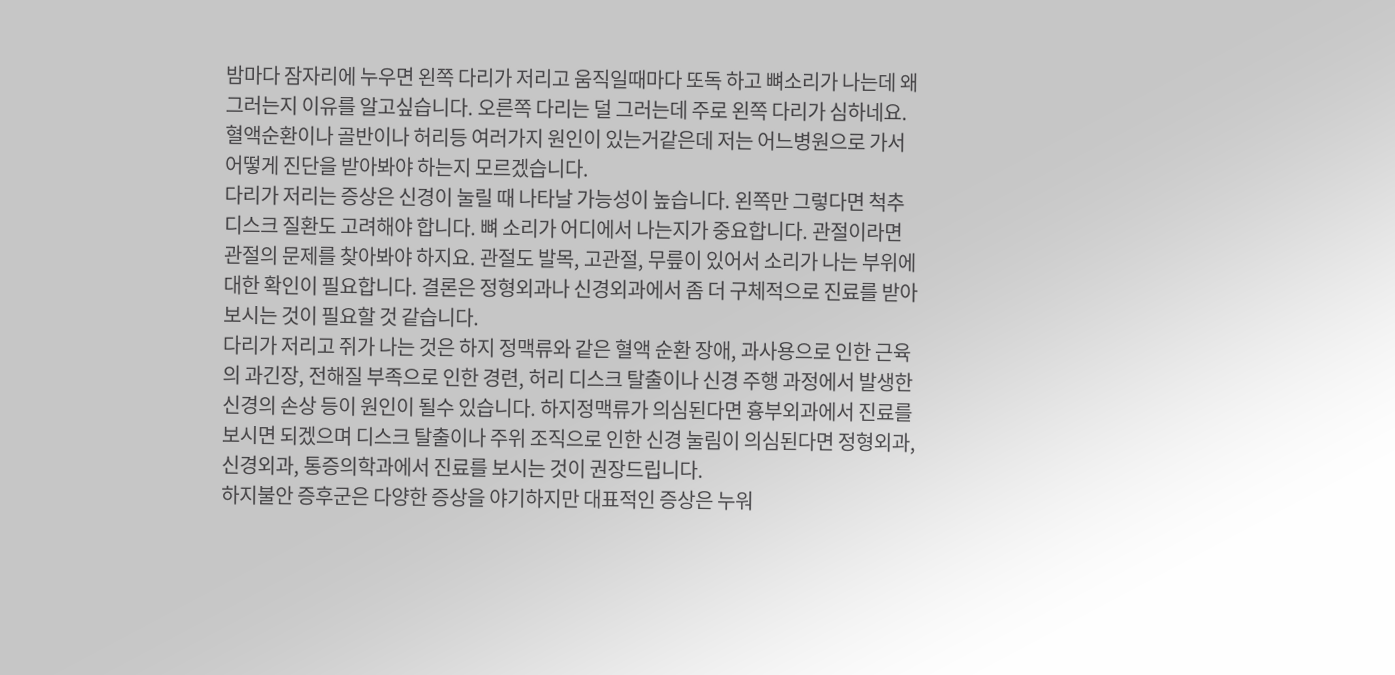밤마다 잠자리에 누우면 왼쪽 다리가 저리고 움직일때마다 또독 하고 뼈소리가 나는데 왜 그러는지 이유를 알고싶습니다. 오른쪽 다리는 덜 그러는데 주로 왼쪽 다리가 심하네요. 혈액순환이나 골반이나 허리등 여러가지 원인이 있는거같은데 저는 어느병원으로 가서 어떻게 진단을 받아봐야 하는지 모르겠습니다.
다리가 저리는 증상은 신경이 눌릴 때 나타날 가능성이 높습니다. 왼쪽만 그렇다면 척추 디스크 질환도 고려해야 합니다. 뼈 소리가 어디에서 나는지가 중요합니다. 관절이라면 관절의 문제를 찾아봐야 하지요. 관절도 발목, 고관절, 무릎이 있어서 소리가 나는 부위에 대한 확인이 필요합니다. 결론은 정형외과나 신경외과에서 좀 더 구체적으로 진료를 받아보시는 것이 필요할 것 같습니다.
다리가 저리고 쥐가 나는 것은 하지 정맥류와 같은 혈액 순환 장애, 과사용으로 인한 근육의 과긴장, 전해질 부족으로 인한 경련, 허리 디스크 탈출이나 신경 주행 과정에서 발생한 신경의 손상 등이 원인이 될수 있습니다. 하지정맥류가 의심된다면 흉부외과에서 진료를 보시면 되겠으며 디스크 탈출이나 주위 조직으로 인한 신경 눌림이 의심된다면 정형외과, 신경외과, 통증의학과에서 진료를 보시는 것이 권장드립니다.
하지불안 증후군은 다양한 증상을 야기하지만 대표적인 증상은 누워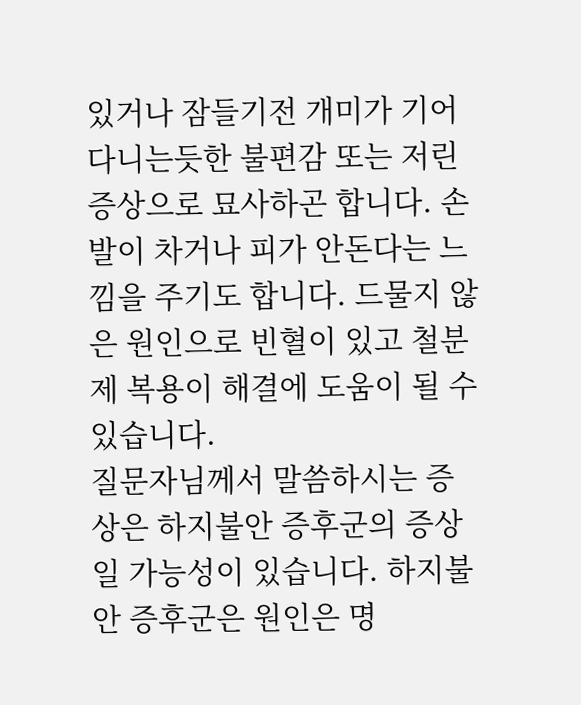있거나 잠들기전 개미가 기어다니는듯한 불편감 또는 저린증상으로 묘사하곤 합니다. 손발이 차거나 피가 안돈다는 느낌을 주기도 합니다. 드물지 않은 원인으로 빈혈이 있고 철분제 복용이 해결에 도움이 될 수 있습니다.
질문자님께서 말씀하시는 증상은 하지불안 증후군의 증상일 가능성이 있습니다. 하지불안 증후군은 원인은 명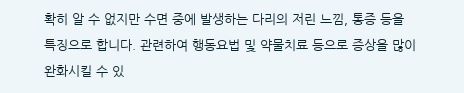확히 알 수 없지만 수면 중에 발생하는 다리의 저린 느낌, 통증 등을 특징으로 합니다. 관련하여 행동요법 및 약물치료 등으로 증상을 많이 완화시킬 수 있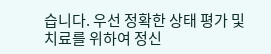습니다. 우선 정확한 상태 평가 및 치료를 위하여 정신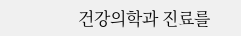건강의학과 진료를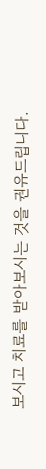보시고 치료를 받아보시는 것을 권유드립니다.